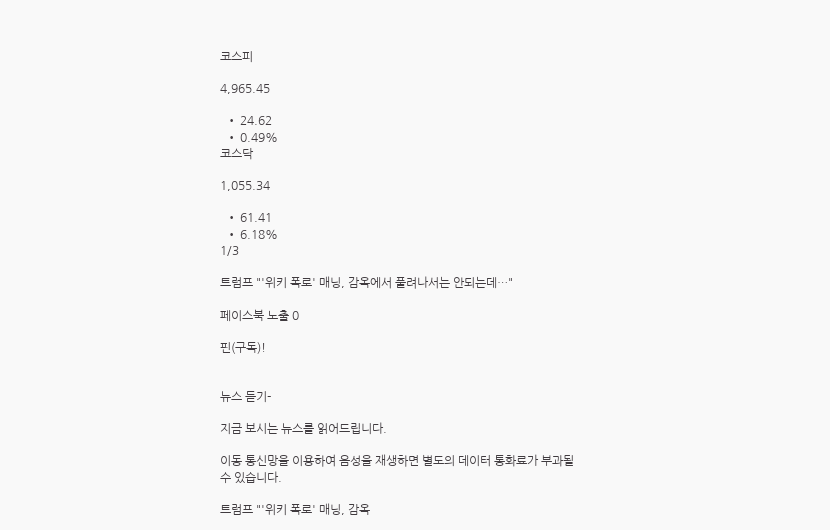코스피

4,965.45

  • 24.62
  • 0.49%
코스닥

1,055.34

  • 61.41
  • 6.18%
1/3

트럼프 "'위키 폭로' 매닝, 감옥에서 풀려나서는 안되는데…"

페이스북 노출 0

핀(구독)!


뉴스 듣기-

지금 보시는 뉴스를 읽어드립니다.

이동 통신망을 이용하여 음성을 재생하면 별도의 데이터 통화료가 부과될 수 있습니다.

트럼프 "'위키 폭로' 매닝, 감옥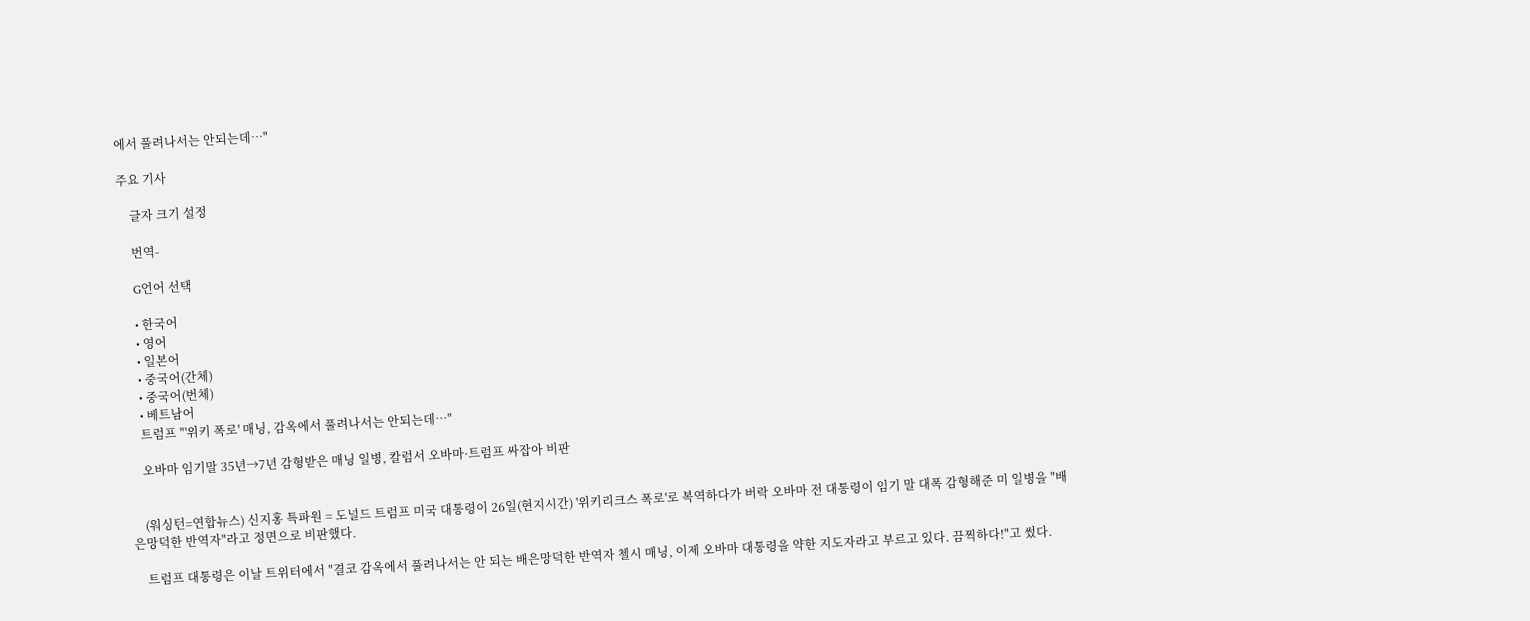에서 풀려나서는 안되는데…"

주요 기사

    글자 크기 설정

    번역-

    G언어 선택

    • 한국어
    • 영어
    • 일본어
    • 중국어(간체)
    • 중국어(번체)
    • 베트남어
    트럼프 "'위키 폭로' 매닝, 감옥에서 풀려나서는 안되는데…"

    오바마 임기말 35년→7년 감형받은 매닝 일병, 칼럼서 오바마·트럼프 싸잡아 비판


    (워싱턴=연합뉴스) 신지홍 특파원 = 도널드 트럼프 미국 대통령이 26일(현지시간) '위키리크스 폭로'로 복역하다가 버락 오바마 전 대통령이 임기 말 대폭 감형해준 미 일병을 "배은망덕한 반역자"라고 정면으로 비판했다.

    트럼프 대통령은 이날 트위터에서 "결코 감옥에서 풀려나서는 안 되는 배은망덕한 반역자 첼시 매닝, 이제 오바마 대통령을 약한 지도자라고 부르고 있다. 끔찍하다!"고 썼다.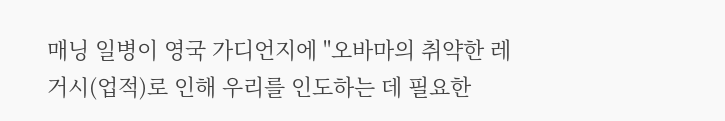매닝 일병이 영국 가디언지에 "오바마의 취약한 레거시(업적)로 인해 우리를 인도하는 데 필요한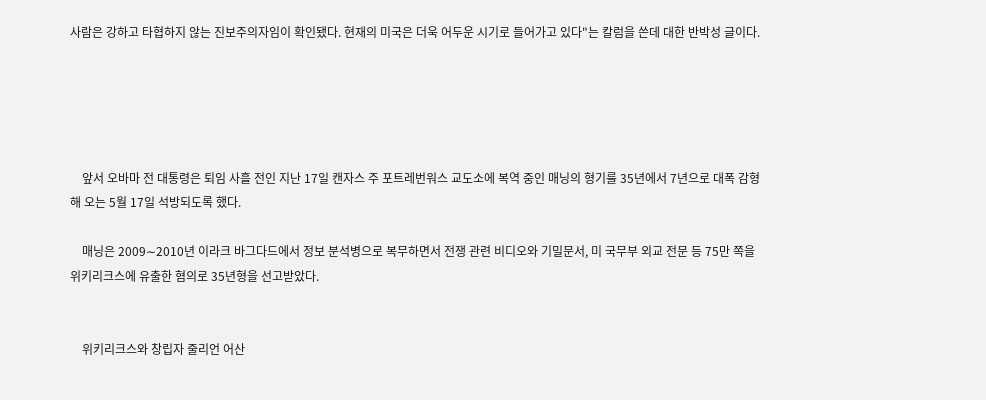사람은 강하고 타협하지 않는 진보주의자임이 확인됐다. 현재의 미국은 더욱 어두운 시기로 들어가고 있다"는 칼럼을 쓴데 대한 반박성 글이다.





    앞서 오바마 전 대통령은 퇴임 사흘 전인 지난 17일 캔자스 주 포트레번워스 교도소에 복역 중인 매닝의 형기를 35년에서 7년으로 대폭 감형해 오는 5월 17일 석방되도록 했다.

    매닝은 2009∼2010년 이라크 바그다드에서 정보 분석병으로 복무하면서 전쟁 관련 비디오와 기밀문서, 미 국무부 외교 전문 등 75만 쪽을 위키리크스에 유출한 혐의로 35년형을 선고받았다.


    위키리크스와 창립자 줄리언 어산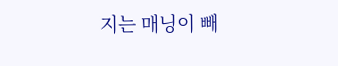지는 매닝이 빼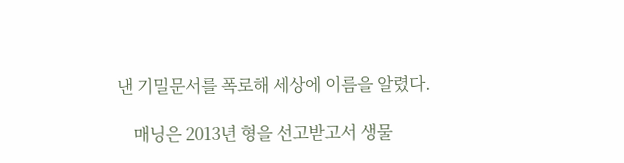낸 기밀문서를 폭로해 세상에 이름을 알렸다.

    매닝은 2013년 형을 선고받고서 생물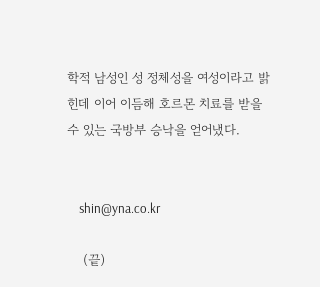학적 남성인 성 정체성을 여성이라고 밝힌데 이어 이듬해 호르몬 치료를 받을 수 있는 국방부 승낙을 얻어냈다.


    shin@yna.co.kr

    (끝)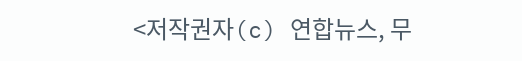<저작권자(c) 연합뉴스, 무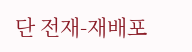단 전재-재배포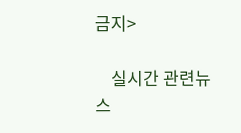금지>

    실시간 관련뉴스